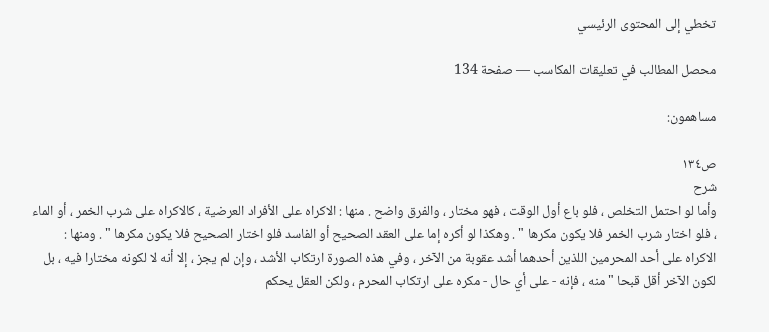تخطي إلى المحتوى الرئيسي

محصل المطالب في تعليقات المكاسب — صفحة 134

مساهمون:

ص١٣٤
شرح
وأما لو احتمل التخلص ، فلو باع أول الوقت ، فهو مختار ، والفرق واضح . منها : الاكراه على الأفراد العرضية ، كالاكراه على شرب الخمر ، أو الماء ، فلو اختار شرب الخمر فلا يكون مكرها " . وهكذا لو أكره إما على العقد الصحيح أو الفاسد فلو اختار الصحيح فلا يكون مكرها " . ومنها : الاكراه على أحد المحرمين اللذين أحدهما أشد عقوبة من الآخر ، وفي هذه الصورة ارتكاب الأشد ، وإن لم يجز ، إلا أنه لا لكونه مختارا فيه ، بل لكون الآخر أقل قبحا " منه ، فإنه - على أي حال - مكره على ارتكاب المحرم ، ولكن العقل يحكم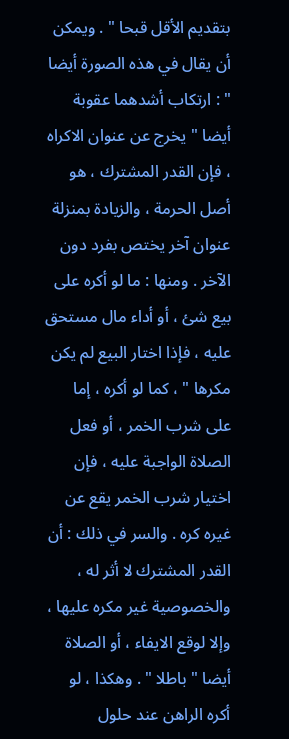بتقديم الأقل قبحا " . ويمكن أن يقال في هذه الصورة أيضا " : ارتكاب أشدهما عقوبة أيضا " يخرج عن عنوان الاكراه ، فإن القدر المشترك ، هو أصل الحرمة ، والزيادة بمنزلة عنوان آخر يختص بفرد دون الآخر . ومنها : ما لو أكره على بيع شئ ، أو أداء مال مستحق عليه ، فإذا اختار البيع لم يكن مكرها " ، كما لو أكره ، إما على شرب الخمر ، أو فعل الصلاة الواجبة عليه ، فإن اختيار شرب الخمر يقع عن غيره كره . والسر في ذلك : أن القدر المشترك لا أثر له ، والخصوصية غير مكره عليها ، وإلا لوقع الايفاء ، أو الصلاة أيضا " باطلا " . وهكذا ، لو أكره الراهن عند حلول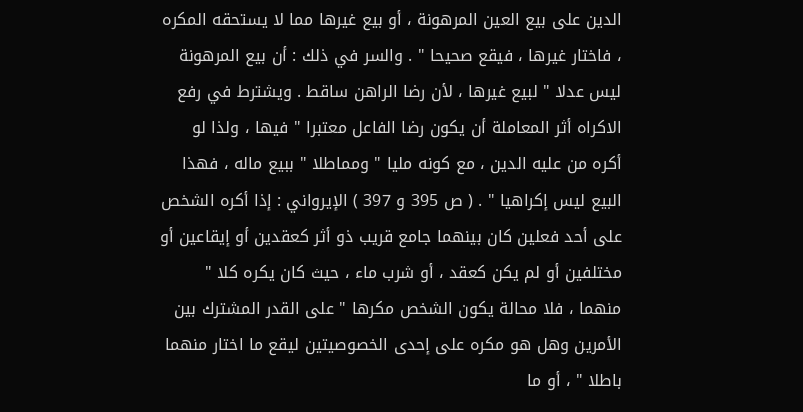الدين على بيع العين المرهونة ، أو بيع غيرها مما لا يستحقه المكره ، فاختار غيرها ، فيقع صحيحا " . والسر في ذلك : أن بيع المرهونة ليس عدلا " لبيع غيرها ، لأن رضا الراهن ساقط . ويشترط في رفع الاكراه أثر المعاملة أن يكون رضا الفاعل معتبرا " فيها ، ولذا لو أكره من عليه الدين ، مع كونه مليا " ومماطلا " ببيع ماله ، فهذا البيع ليس إكراهيا " . ( ص 395 و 397 ) الإيرواني : إذا أكره الشخص على أحد فعلين كان بينهما جامع قريب ذو أثر كعقدين أو إيقاعين أو مختلفين أو لم يكن كعقد ، أو شرب ماء ، حيث كان يكره كلا " منهما ، فلا محالة يكون الشخص مكرها " على القدر المشترك بين الأمرين وهل هو مكره على إحدى الخصوصيتين ليقع ما اختار منهما باطلا " ، أو ما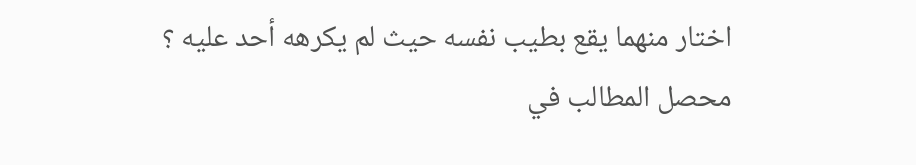اختار منهما يقع بطيب نفسه حيث لم يكرهه أحد عليه ؟
محصل المطالب في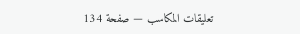تعليقات المكاسب — صفحة 134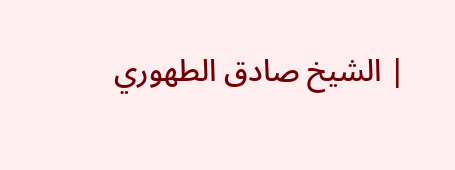| الشيخ صادق الطهوري